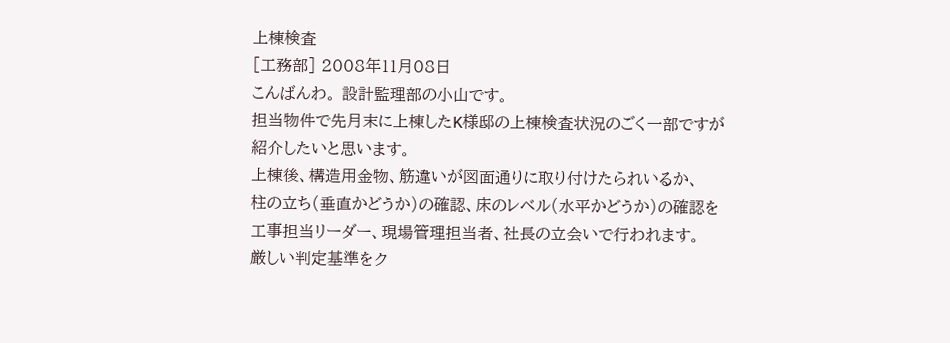上棟検査
[工務部] 2008年11月08日
こんばんわ。 設計監理部の小山です。
担当物件で先月末に上棟したK様邸の上棟検査状況のごく一部ですが
紹介したいと思います。
上棟後、構造用金物、筋違いが図面通りに取り付けたられいるか、
柱の立ち(垂直かどうか)の確認、床のレベル(水平かどうか)の確認を
工事担当リーダー、現場管理担当者、社長の立会いで行われます。
厳しい判定基準をク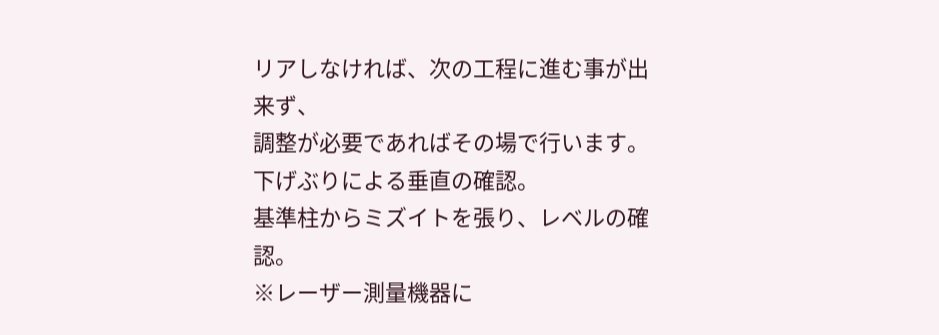リアしなければ、次の工程に進む事が出来ず、
調整が必要であればその場で行います。
下げぶりによる垂直の確認。
基準柱からミズイトを張り、レベルの確認。
※レーザー測量機器に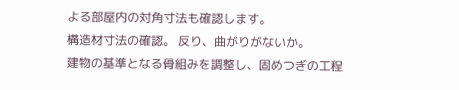よる部屋内の対角寸法も確認します。
構造材寸法の確認。 反り、曲がりがないか。
建物の基準となる骨組みを調整し、固めつぎの工程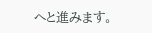へと進みます。